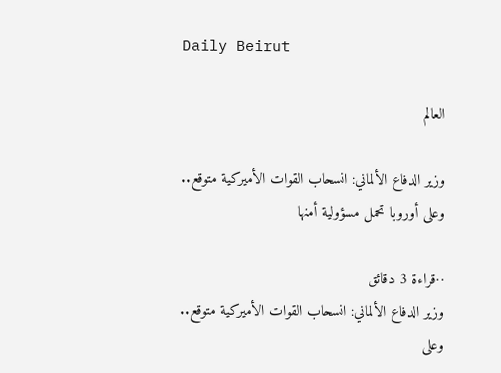Daily Beirut

العالم

وزير الدفاع الألماني: انسحاب القوات الأميركية متوقع.. وعلى أوروبا تحمل مسؤولية أمنها

··قراءة 3 دقائق
وزير الدفاع الألماني: انسحاب القوات الأميركية متوقع.. وعلى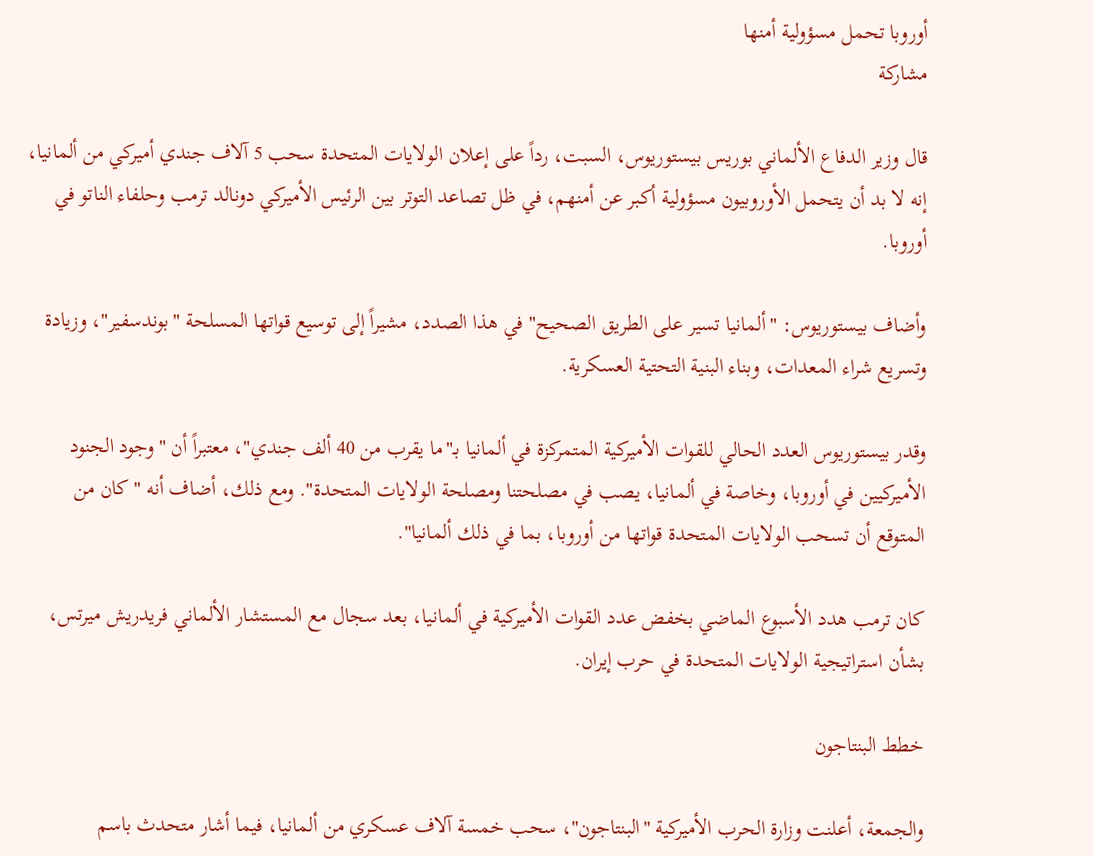أوروبا تحمل مسؤولية أمنها
مشاركة

قال وزير الدفاع الألماني بوريس بيستوريوس، السبت، رداً على إعلان الولايات المتحدة سحب 5 آلاف جندي أميركي من ألمانيا، إنه لا بد أن يتحمل الأوروبيون مسؤولية أكبر عن أمنهم، في ظل تصاعد التوتر بين الرئيس الأميركي دونالد ترمب وحلفاء الناتو في أوروبا.

وأضاف بيستوريوس: "ألمانيا تسير على الطريق الصحيح" في هذا الصدد، مشيراً إلى توسيع قواتها المسلحة "بوندسفير"، وزيادة وتسريع شراء المعدات، وبناء البنية التحتية العسكرية.

وقدر بيستوريوس العدد الحالي للقوات الأميركية المتمركزة في ألمانيا بـ"ما يقرب من 40 ألف جندي"، معتبراً أن "وجود الجنود الأميركيين في أوروبا، وخاصة في ألمانيا، يصب في مصلحتنا ومصلحة الولايات المتحدة". ومع ذلك، أضاف أنه "كان من المتوقع أن تسحب الولايات المتحدة قواتها من أوروبا، بما في ذلك ألمانيا".

كان ترمب هدد الأسبوع الماضي بخفض عدد القوات الأميركية في ألمانيا، بعد سجال مع المستشار الألماني فريدريش ميرتس، بشأن استراتيجية الولايات المتحدة في حرب إيران.

خطط البنتاجون

والجمعة، أعلنت وزارة الحرب الأميركية "البنتاجون"، سحب خمسة آلاف عسكري من ألمانيا، فيما أشار متحدث باسم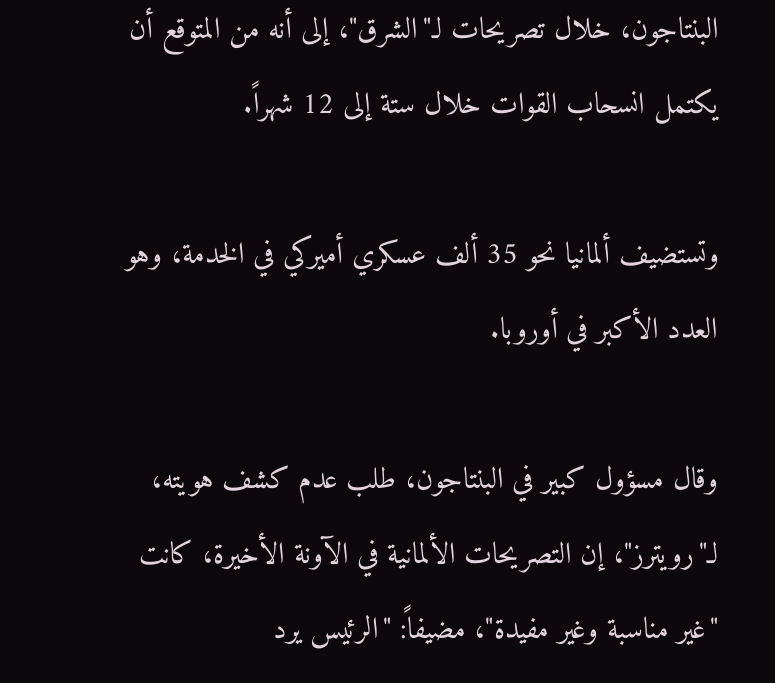البنتاجون، خلال تصريحات لـ"الشرق"، إلى أنه من المتوقع أن يكتمل انسحاب القوات خلال ستة إلى 12 شهراً.

وتستضيف ألمانيا نحو 35 ألف عسكري أميركي في الخدمة، وهو العدد الأكبر في أوروبا.

وقال مسؤول كبير في البنتاجون، طلب عدم كشف هويته، لـ"رويترز"، إن التصريحات الألمانية في الآونة الأخيرة، كانت "غير مناسبة وغير مفيدة"، مضيفاً: "الرئيس يرد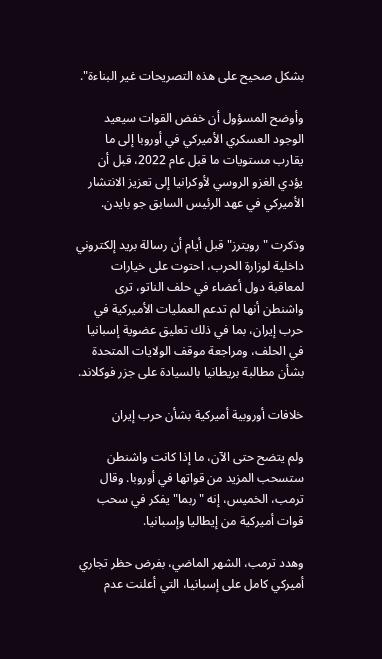بشكل صحيح على هذه التصريحات غير البناءة".

وأوضح المسؤول أن خفض القوات سيعيد الوجود العسكري الأميركي في أوروبا إلى ما يقارب مستويات ما قبل عام 2022، قبل أن يؤدي الغزو الروسي لأوكرانيا إلى تعزيز الانتشار الأميركي في عهد الرئيس السابق جو بايدن.

وذكرت "رويترز" قبل أيام أن رسالة بريد إلكتروني داخلية لوزارة الحرب، احتوت على خيارات لمعاقبة دول أعضاء في حلف الناتو، ترى واشنطن أنها لم تدعم العمليات الأميركية في حرب إيران، بما في ذلك تعليق عضوية إسبانيا في الحلف، ومراجعة موقف الولايات المتحدة بشأن مطالبة بريطانيا بالسيادة على جزر فوكلاند.

خلافات أوروبية أميركية بشأن حرب إيران

ولم يتضح حتى الآن، ما إذا كانت واشنطن ستسحب المزيد من قواتها في أوروبا. وقال ترمب، الخميس، إنه "ربما" يفكر في سحب قوات أميركية من إيطاليا وإسبانيا.

وهدد ترمب، الشهر الماضي، بفرض حظر تجاري أميركي كامل على إسبانيا، التي أعلنت عدم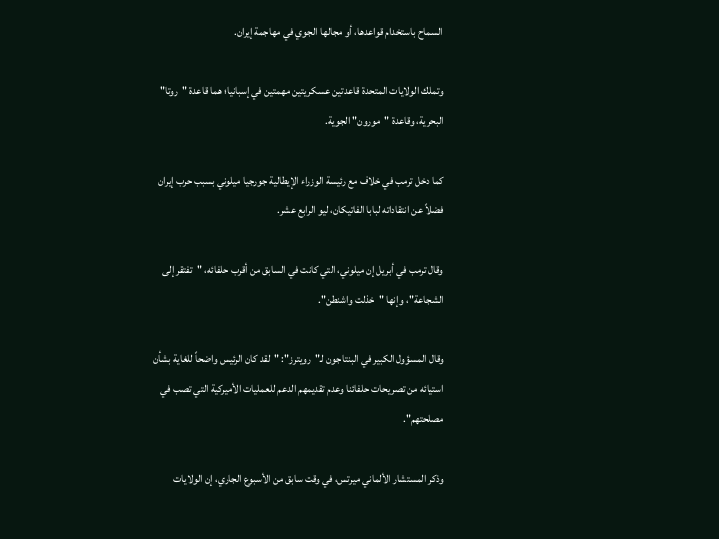السماح باستخدام قواعدها، أو مجالها الجوي في مهاجمة إيران.

وتملك الولايات المتحدة قاعدتين عسكريتين مهمتين في إسبانيا؛ هما قاعدة "روتا" البحرية، وقاعدة "مورون" الجوية.

كما دخل ترمب في خلاف مع رئيسة الوزراء الإيطالية جورجيا ميلوني بسبب حرب إيران فضلاً عن انتقاداته لبابا الفاتيكان، ليو الرابع عشر.

وقال ترمب في أبريل إن ميلوني، التي كانت في السابق من أقرب حلفائه، "تفتقر إلى الشجاعة"، وإنها "خذلت واشنطن".

وقال المسؤول الكبير في البنتاجون لـ"رويترز": "لقد كان الرئيس واضحاً للغاية بشأن استيائه من تصريحات حلفائنا وعدم تقديمهم الدعم للعمليات الأميركية التي تصب في مصلحتهم".

وذكر المستشار الألماني ميرتس، في وقت سابق من الأسبوع الجاري، إن الولايات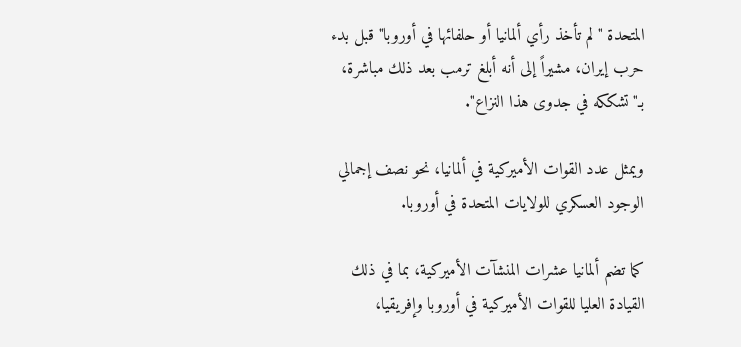المتحدة "لم تأخذ رأي ألمانيا أو حلفائها في أوروبا" قبل بدء حرب إيران، مشيراً إلى أنه أبلغ ترمب بعد ذلك مباشرة، بـ"تشككه في جدوى هذا النزاع".

ويمثل عدد القوات الأميركية في ألمانيا، نحو نصف إجمالي الوجود العسكري للولايات المتحدة في أوروبا.

كما تضم ألمانيا عشرات المنشآت الأميركية، بما في ذلك القيادة العليا للقوات الأميركية في أوروبا وإفريقيا،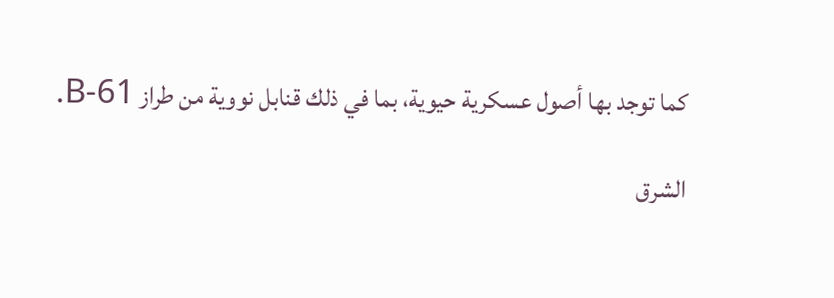كما توجد بها أصول عسكرية حيوية، بما في ذلك قنابل نووية من طراز B-61.

الشرق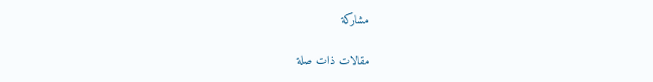مشاركة

مقالات ذات صلة